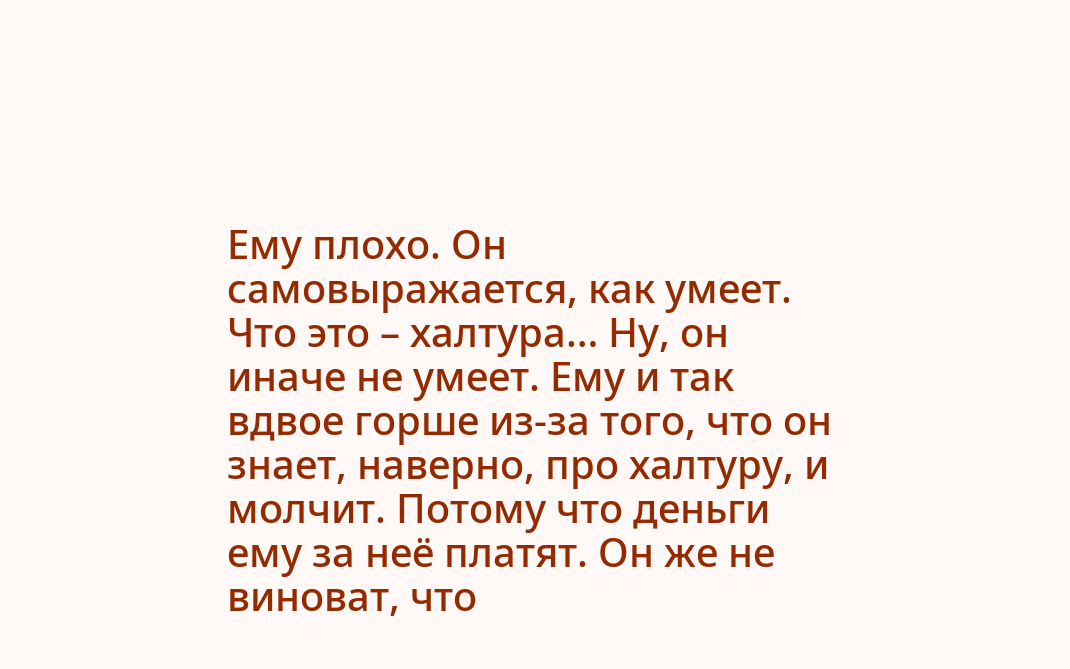Ему плохо. Он самовыражается, как умеет. Что это – халтура… Ну, он иначе не умеет. Ему и так вдвое горше из-за того, что он знает, наверно, про халтуру, и молчит. Потому что деньги ему за неё платят. Он же не виноват, что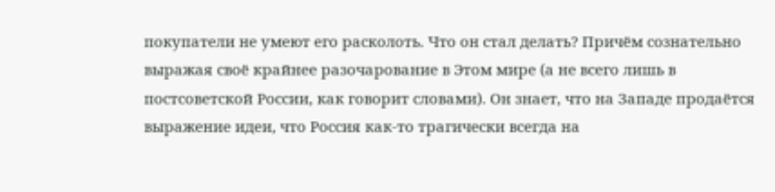покупатели не умеют его расколоть. Что он стал делать? Причём сознательно выражая своё крайнее разочарование в Этом мире (а не всего лишь в постсоветской России, как говорит словами). Он знает, что на Западе продаётся выражение идеи, что Россия как-то трагически всегда на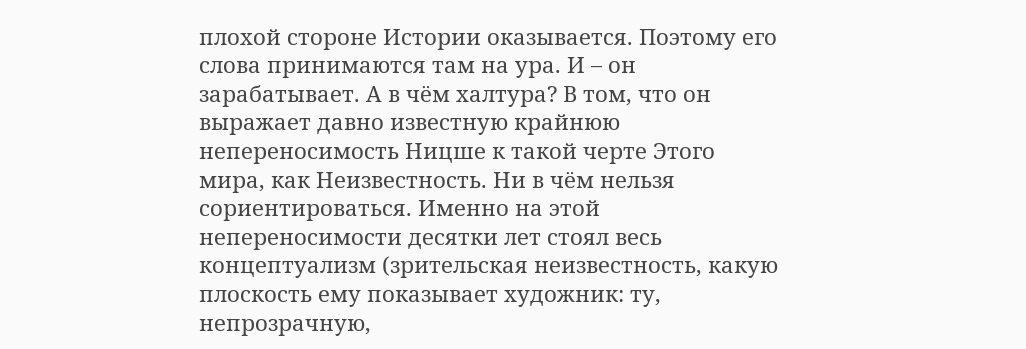плохой стороне Истории оказывается. Поэтому его слова принимаются там на ура. И – он зарабатывает. А в чём халтура? В том, что он выражает давно известную крайнюю непереносимость Ницше к такой черте Этого мира, как Неизвестность. Ни в чём нельзя сориентироваться. Именно на этой непереносимости десятки лет стоял весь концептуализм (зрительская неизвестность, какую плоскость ему показывает художник: ту, непрозрачную,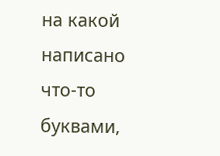на какой написано что-то буквами,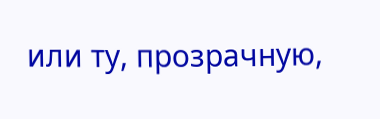или ту, прозрачную,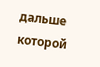дальше которой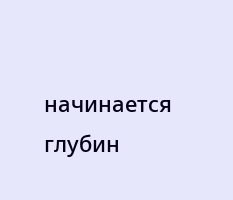начинается глубин